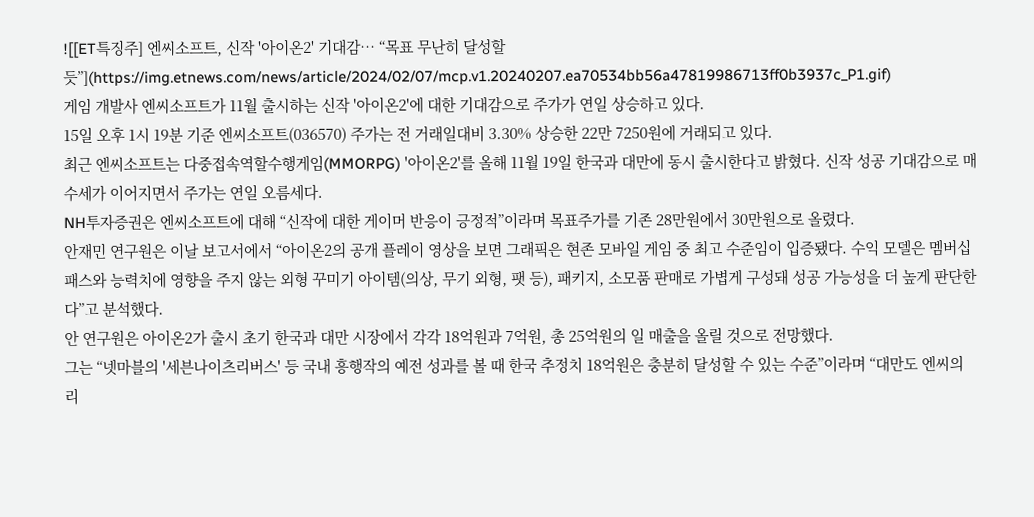![[ET특징주] 엔씨소프트, 신작 '아이온2' 기대감… “목표 무난히 달성할 듯”](https://img.etnews.com/news/article/2024/02/07/mcp.v1.20240207.ea70534bb56a47819986713ff0b3937c_P1.gif)
게임 개발사 엔씨소프트가 11월 출시하는 신작 '아이온2'에 대한 기대감으로 주가가 연일 상승하고 있다.
15일 오후 1시 19분 기준 엔씨소프트(036570) 주가는 전 거래일대비 3.30% 상승한 22만 7250원에 거래되고 있다.
최근 엔씨소프트는 다중접속역할수행게임(MMORPG) '아이온2'를 올해 11월 19일 한국과 대만에 동시 출시한다고 밝혔다. 신작 성공 기대감으로 매수세가 이어지면서 주가는 연일 오름세다.
NH투자증권은 엔씨소프트에 대해 “신작에 대한 게이머 반응이 긍정적”이라며 목표주가를 기존 28만원에서 30만원으로 올렸다.
안재민 연구원은 이날 보고서에서 “아이온2의 공개 플레이 영상을 보면 그래픽은 현존 모바일 게임 중 최고 수준임이 입증됐다. 수익 모델은 멤버십 패스와 능력치에 영향을 주지 않는 외형 꾸미기 아이템(의상, 무기 외형, 팻 등), 패키지, 소모품 판매로 가볍게 구성돼 성공 가능성을 더 높게 판단한다”고 분석했다.
안 연구원은 아이온2가 출시 초기 한국과 대만 시장에서 각각 18억원과 7억원, 총 25억원의 일 매출을 올릴 것으로 전망했다.
그는 “넷마블의 '세븐나이츠리버스' 등 국내 흥행작의 예전 성과를 볼 때 한국 추정치 18억원은 충분히 달성할 수 있는 수준”이라며 “대만도 엔씨의 리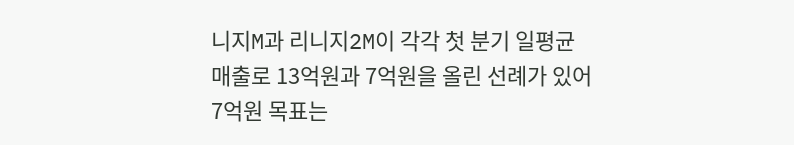니지M과 리니지2M이 각각 첫 분기 일평균 매출로 13억원과 7억원을 올린 선례가 있어 7억원 목표는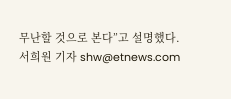무난할 것으로 본다”고 설명했다.
서희원 기자 shw@etnews.com